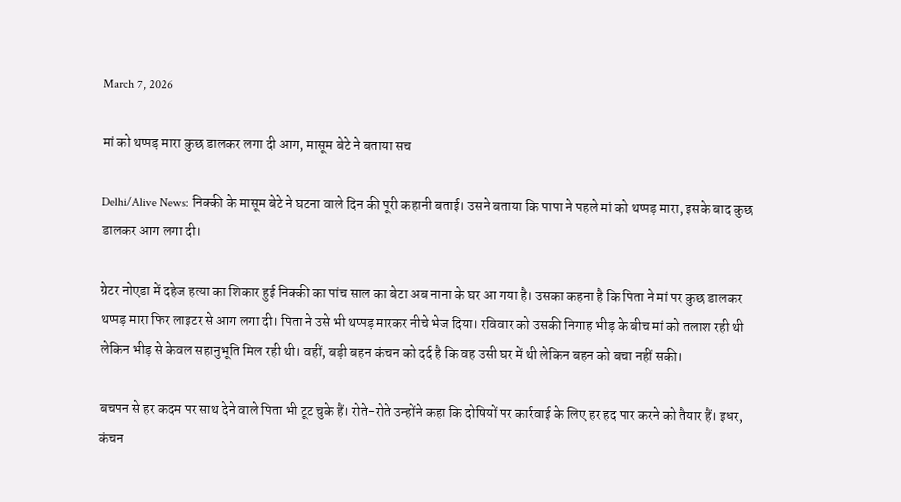March 7, 2026

मां को थप्पड़ मारा कुछ डालकर लगा दी आग, मासूम बेटे ने बताया सच

Delhi/Alive News: निक्की के मासूम बेटे ने घटना वाले दिन की पूरी कहानी बताई। उसने बताया कि पापा ने पहले मां को थप्पड़ मारा, इसके बाद कुछ डालकर आग लगा दी।

ग्रेटर नोएडा में दहेज हत्या का शिकार हुई निक्की का पांच साल का बेटा अब नाना के घर आ गया है। उसका कहना है कि पिता ने मां पर कुछ डालकर थप्पड़ मारा फिर लाइटर से आग लगा दी। पिता ने उसे भी थप्पड़ मारकर नीचे भेज दिया। रविवार को उसकी निगाह भीड़ के बीच मां को तलाश रही थी लेकिन भीड़ से केवल सहानुभूति मिल रही थी। वहीं, बड़ी बहन कंचन को दर्द है कि वह उसी घर में थी लेकिन बहन को बचा नहीं सकी।

बचपन से हर कदम पर साथ देने वाले पिता भी टूट चुके हैं। रोते-रोते उन्होंने कहा कि दोषियों पर कार्रवाई के लिए हर हद पार करने को तैयार हैं। इधर, कंचन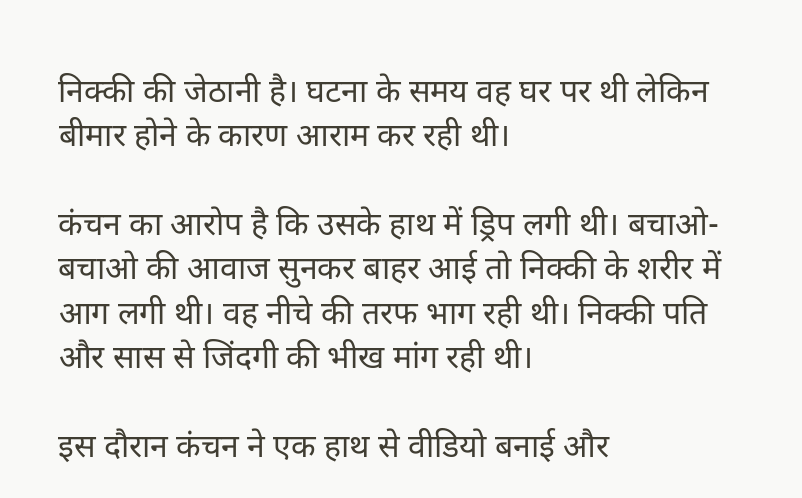निक्की की जेठानी है। घटना के समय वह घर पर थी लेकिन बीमार होने के कारण आराम कर रही थी।

कंचन का आरोप है कि उसके हाथ में ड्रिप लगी थी। बचाओ-बचाओ की आवाज सुनकर बाहर आई तो निक्की के शरीर में आग लगी थी। वह नीचे की तरफ भाग रही थी। निक्की पति और सास से जिंदगी की भीख मांग रही थी।

इस दौरान कंचन ने एक हाथ से वीडियो बनाई और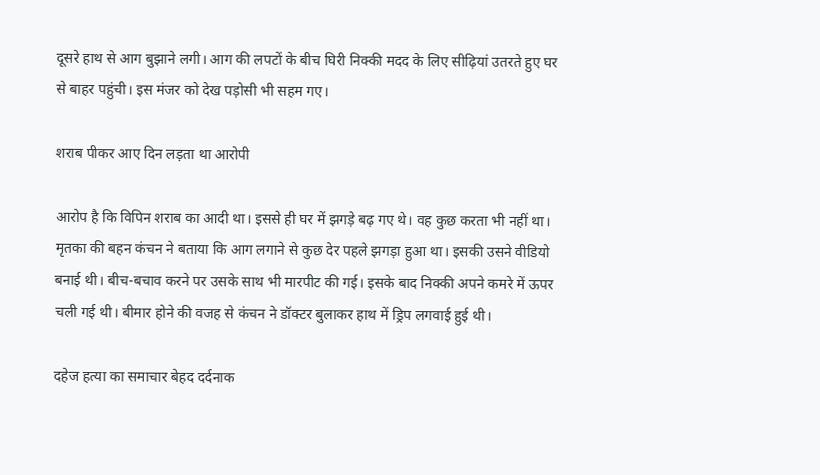दूसरे हाथ से आग बुझाने लगी। आग की लपटों के बीच घिरी निक्की मदद के लिए सीढ़ियां उतरते हुए घर से बाहर पहुंची। इस मंजर को देख पड़ोसी भी सहम गए।

शराब पीकर आए दिन लड़ता था आरोपी

आरोप है कि विपिन शराब का आदी था। इससे ही घर में झगड़े बढ़ गए थे। वह कुछ करता भी नहीं था। मृतका की बहन कंचन ने बताया कि आग लगाने से कुछ देर पहले झगड़ा हुआ था। इसकी उसने वीडियो बनाई थी। बीच-बचाव करने पर उसके साथ भी मारपीट की गई। इसके बाद निक्की अपने कमरे में ऊपर चली गई थी। बीमार होने की वजह से कंचन ने डॉक्टर बुलाकर हाथ में ड्रिप लगवाई हुई थी।

दहेज हत्या का समाचार बेहद दर्दनाक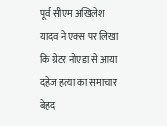पूर्व सीएम अखिलेश यादव ने एक्स पर लिखा कि ग्रेटर नोएडा से आया दहेज हत्या का समाचार बेहद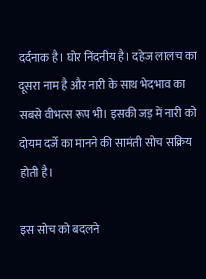दर्दनाक है। घोर निंदनीय है। दहेज लालच का दूसरा नाम है और नारी के साथ भेदभाव का सबसे वीभत्स रूप भी। इसकी जड़ में नारी को दोयम दर्जे का मानने की सामंती सोच सक्रिय होती है।

इस सोच को बदलने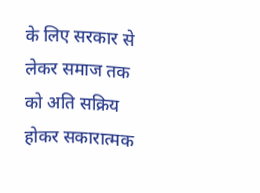के लिए सरकार से लेकर समाज तक को अति सक्रिय होकर सकारात्मक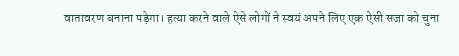वातावरण बनाना पड़ेगा। हत्या करने वाले ऐसे लोगों ने स्वयं अपने लिए एक ऐसी सजा को चुना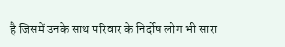है जिसमें उनके साथ परिवार के निर्दोष लोग भी सारा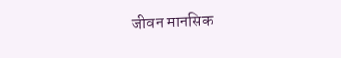जीवन मानसिक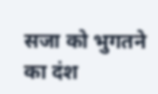सजा को भुगतने का दंश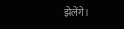झेलेंगे।